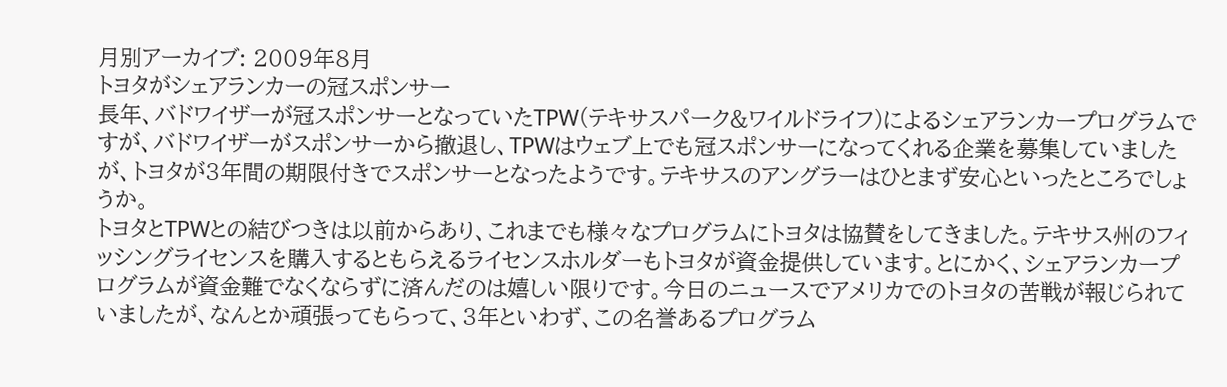月別アーカイブ: 2009年8月
トヨタがシェアランカーの冠スポンサー
長年、バドワイザーが冠スポンサーとなっていたTPW(テキサスパーク&ワイルドライフ)によるシェアランカープログラムですが、バドワイザーがスポンサーから撤退し、TPWはウェブ上でも冠スポンサーになってくれる企業を募集していましたが、トヨタが3年間の期限付きでスポンサーとなったようです。テキサスのアングラーはひとまず安心といったところでしょうか。
トヨタとTPWとの結びつきは以前からあり、これまでも様々なプログラムにトヨタは協賛をしてきました。テキサス州のフィッシングライセンスを購入するともらえるライセンスホルダーもトヨタが資金提供しています。とにかく、シェアランカープログラムが資金難でなくならずに済んだのは嬉しい限りです。今日のニュースでアメリカでのトヨタの苦戦が報じられていましたが、なんとか頑張ってもらって、3年といわず、この名誉あるプログラム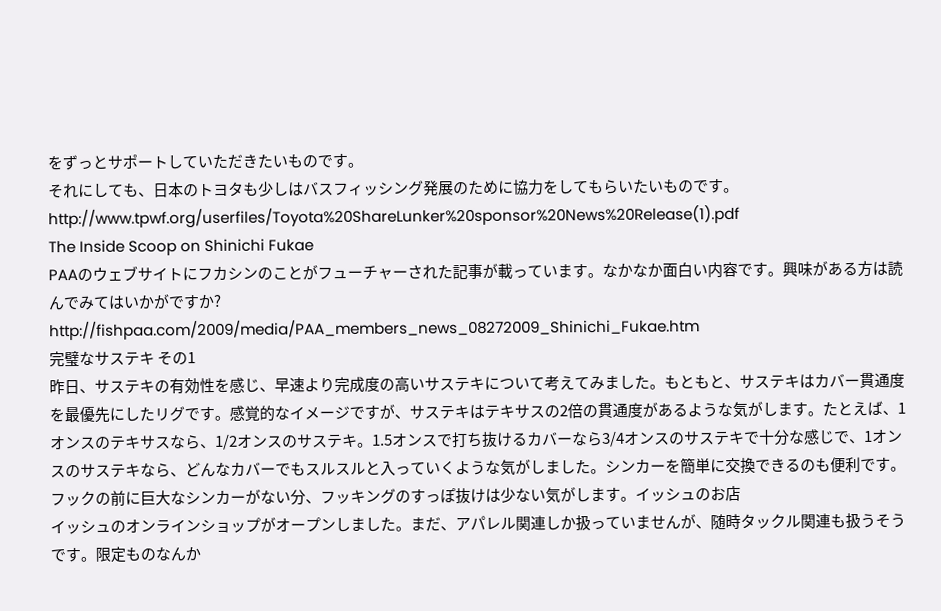をずっとサポートしていただきたいものです。
それにしても、日本のトヨタも少しはバスフィッシング発展のために協力をしてもらいたいものです。
http://www.tpwf.org/userfiles/Toyota%20ShareLunker%20sponsor%20News%20Release(1).pdf
The Inside Scoop on Shinichi Fukae
PAAのウェブサイトにフカシンのことがフューチャーされた記事が載っています。なかなか面白い内容です。興味がある方は読んでみてはいかがですか?
http://fishpaa.com/2009/media/PAA_members_news_08272009_Shinichi_Fukae.htm
完璧なサステキ その1
昨日、サステキの有効性を感じ、早速より完成度の高いサステキについて考えてみました。もともと、サステキはカバー貫通度を最優先にしたリグです。感覚的なイメージですが、サステキはテキサスの2倍の貫通度があるような気がします。たとえば、1オンスのテキサスなら、1/2オンスのサステキ。1.5オンスで打ち抜けるカバーなら3/4オンスのサステキで十分な感じで、1オンスのサステキなら、どんなカバーでもスルスルと入っていくような気がしました。シンカーを簡単に交換できるのも便利です。フックの前に巨大なシンカーがない分、フッキングのすっぽ抜けは少ない気がします。イッシュのお店
イッシュのオンラインショップがオープンしました。まだ、アパレル関連しか扱っていませんが、随時タックル関連も扱うそうです。限定ものなんか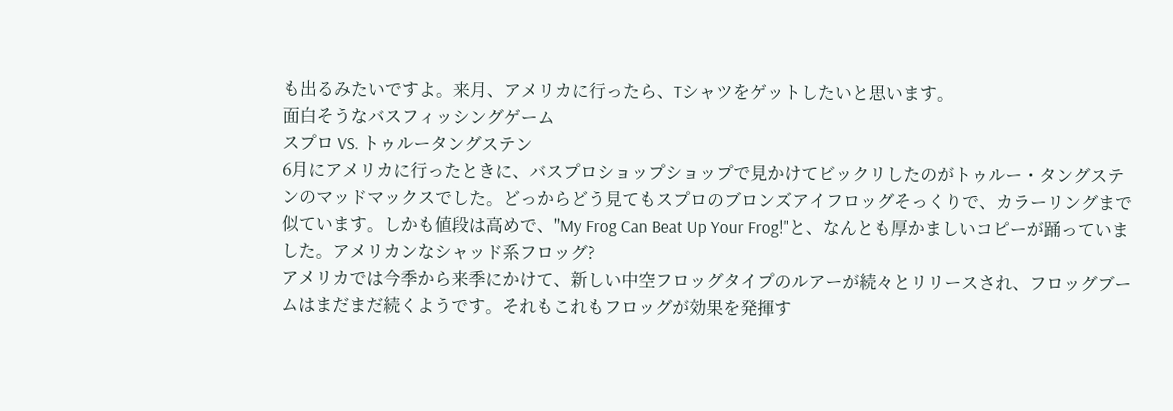も出るみたいですよ。来月、アメリカに行ったら、Tシャツをゲットしたいと思います。
面白そうなバスフィッシングゲーム
スプロ VS. トゥルータングステン
6月にアメリカに行ったときに、バスプロショップショップで見かけてビックリしたのがトゥルー・タングステンのマッドマックスでした。どっからどう見てもスプロのブロンズアイフロッグそっくりで、カラーリングまで似ています。しかも値段は高めで、"My Frog Can Beat Up Your Frog!"と、なんとも厚かましいコピーが踊っていました。アメリカンなシャッド系フロッグ?
アメリカでは今季から来季にかけて、新しい中空フロッグタイプのルアーが続々とリリースされ、フロッグブームはまだまだ続くようです。それもこれもフロッグが効果を発揮す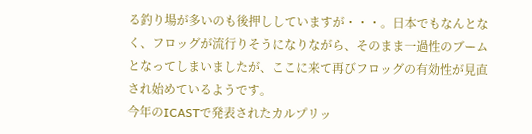る釣り場が多いのも後押ししていますが・・・。日本でもなんとなく、フロッグが流行りそうになりながら、そのまま一過性のブームとなってしまいましたが、ここに来て再びフロッグの有効性が見直され始めているようです。
今年のICASTで発表されたカルプリッ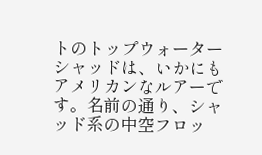トのトップウォーターシャッドは、いかにもアメリカンなルアーです。名前の通り、シャッド系の中空フロッ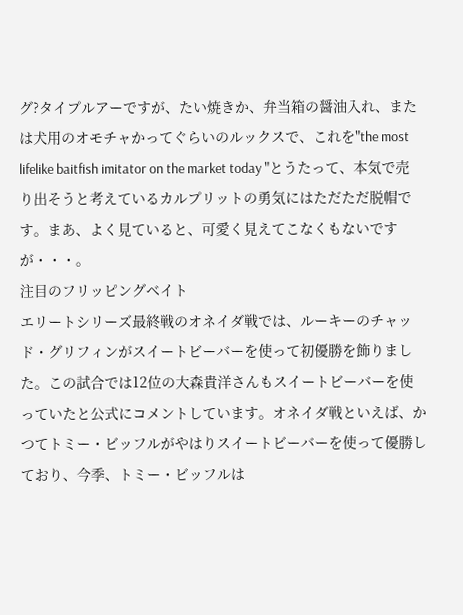グ?タイプルアーですが、たい焼きか、弁当箱の醤油入れ、または犬用のオモチャかってぐらいのルックスで、これを"the most lifelike baitfish imitator on the market today "とうたって、本気で売り出そうと考えているカルプリットの勇気にはただただ脱帽です。まあ、よく見ていると、可愛く見えてこなくもないですが・・・。
注目のフリッピングベイト
エリートシリーズ最終戦のオネイダ戦では、ルーキーのチャッド・グリフィンがスイートビーバーを使って初優勝を飾りました。この試合では12位の大森貴洋さんもスイートビーバーを使っていたと公式にコメントしています。オネイダ戦といえば、かつてトミー・ビッフルがやはりスイートビーバーを使って優勝しており、今季、トミー・ビッフルは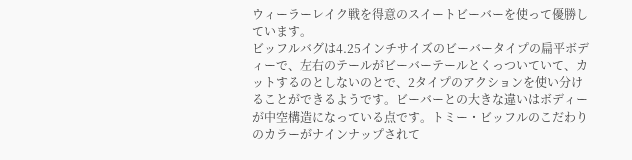ウィーラーレイク戦を得意のスイートビーバーを使って優勝しています。
ビッフルバグは4.25インチサイズのビーバータイプの扁平ボディーで、左右のテールがビーバーテールとくっついていて、カットするのとしないのとで、2タイプのアクションを使い分けることができるようです。ビーバーとの大きな違いはボディーが中空構造になっている点です。トミー・ビッフルのこだわりのカラーがナインナップされて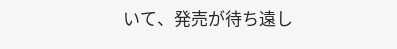いて、発売が待ち遠し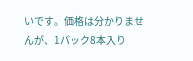いです。価格は分かりませんが、1パック8本入り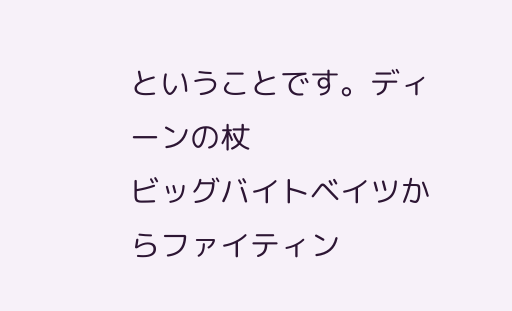ということです。ディーンの杖
ビッグバイトベイツからファイティン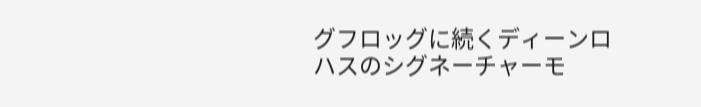グフロッグに続くディーンロハスのシグネーチャーモ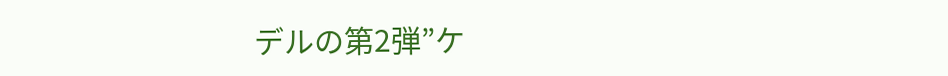デルの第2弾”ケ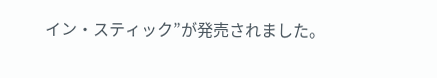イン・スティック”が発売されました。